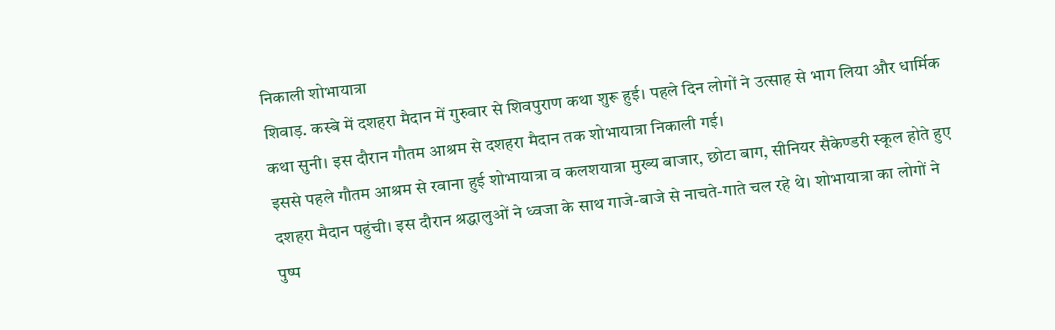निकाली शोभायात्रा
शिवाड़. कस्बे में दशहरा मैदान में गुरुवार से शिवपुराण कथा शुरू हुई। पहले दिन लोगों ने उत्साह से भाग लिया और धार्मिक कथा सुनी। इस दौरान गौतम आश्रम से दशहरा मैदान तक शोभायात्रा निकाली गई।
इससे पहले गौतम आश्रम से रवाना हुई शोभायात्रा व कलशयात्रा मुख्य बाजार, छोटा बाग, सीनियर सैकेण्डरी स्कूल होते हुए दशहरा मैदान पहुंची। इस दौरान श्रद्धालुओं ने ध्वजा के साथ गाजे-बाजे से नाचते-गाते चल रहे थे। शोभायात्रा का लोगों ने पुष्प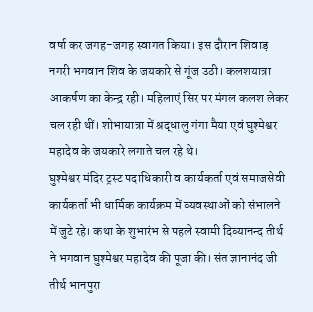वर्षा कर जगह-जगह स्वागत किया। इस दौरान शिवाड़ नगरी भगवान शिव के जयकारे से गूंज उठी। कलशयात्रा आकर्षण का केन्द्र रही। महिलाएं सिर पर मंगल कलश लेकर चल रही थीं। शोभायात्रा में श्रद्धालु गंगा मैया एवं घुश्मेश्वर महादेव के जयकारे लगाते चल रहे थे।
घुश्मेश्वर मंदिर ट्रस्ट पदाधिकारी व कार्यकर्ता एवं समाजसेवी कार्यकर्ता भी धार्मिक कार्यक्रम में व्यवस्थाओं को संभालने में जुटे रहे। कथा के शुभारंभ से पहले स्वामी दिव्यानन्द तीर्थ ने भगवान घुश्मेश्वर महादेव की पूजा की। संत ज्ञानानंद जी तीर्थ भानपुरा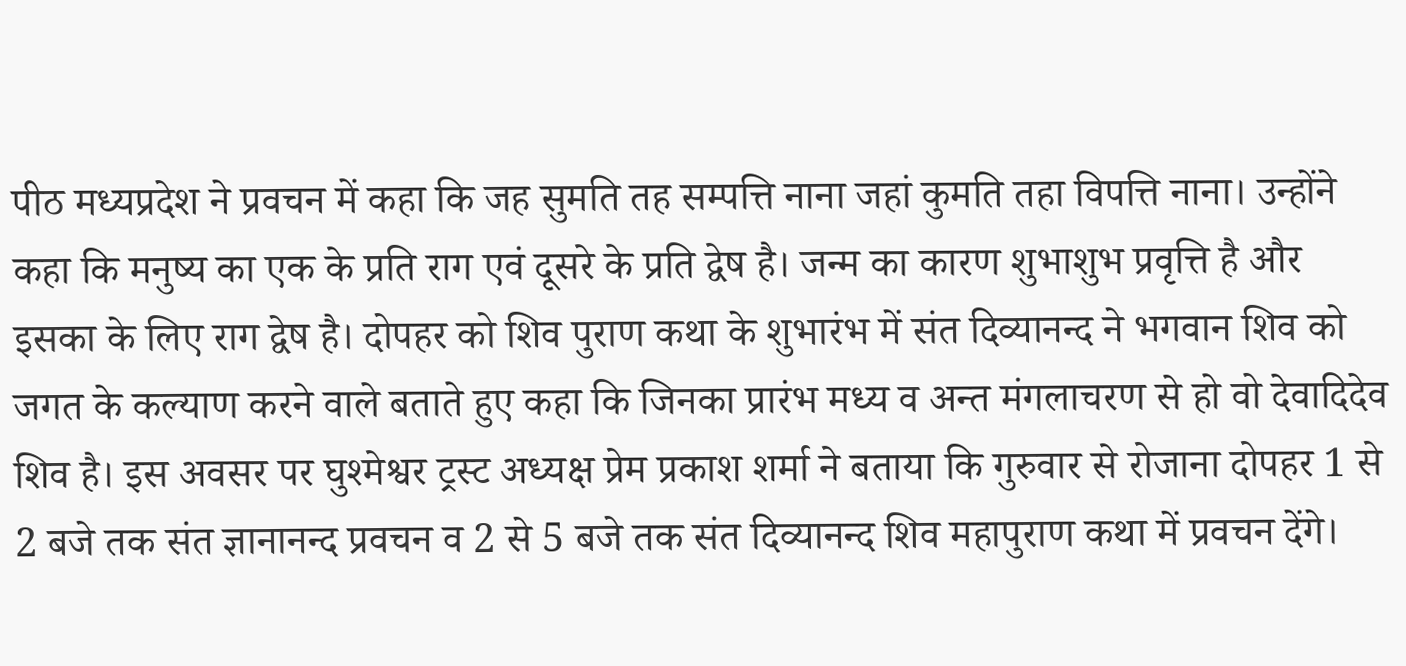पीठ मध्यप्रदेश ने प्रवचन में कहा कि जह सुमति तह सम्पत्ति नाना जहां कुमति तहा विपत्ति नाना। उन्होंने कहा कि मनुष्य का एक के प्रति राग एवं दूसरे के प्रति द्वेष है। जन्म का कारण शुभाशुभ प्रवृत्ति है और इसका के लिए राग द्वेष है। दोपहर को शिव पुराण कथा के शुभारंभ में संत दिव्यानन्द ने भगवान शिव को जगत के कल्याण करने वाले बताते हुए कहा कि जिनका प्रारंभ मध्य व अन्त मंगलाचरण से हो वो देवादिदेव शिव है। इस अवसर पर घुश्मेश्वर ट्रस्ट अध्यक्ष प्रेम प्रकाश शर्मा ने बताया कि गुरुवार से रोजाना दोपहर 1 से 2 बजे तक संत ज्ञानानन्द प्रवचन व 2 से 5 बजे तक संत दिव्यानन्द शिव महापुराण कथा में प्रवचन देंगे।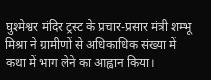घुश्मेश्वर मंदिर ट्रस्ट के प्रचार-प्रसार मंत्री शम्भू मिश्रा ने ग्रामीणों से अधिकाधिक संख्या में कथा में भाग लेने का आह्वान किया।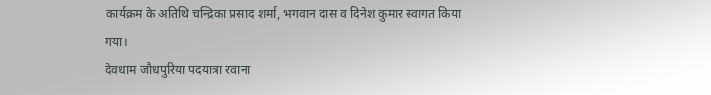कार्यक्रम के अतिथि चन्द्रिका प्रसाद शर्मा, भगवान दास व दिनेश कुमार स्वागत किया गया।
देवधाम जौधपुरिया पदयात्रा रवाना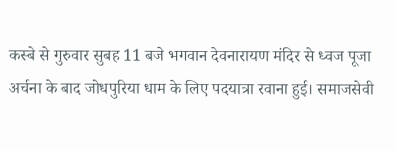कस्बे से गुरुवार सुबह 11 बजे भगवान देवनारायण मंदिर से ध्वज पूजा अर्चना के बाद जोधपुरिया धाम के लिए पदयात्रा रवाना हुई। समाजसेवी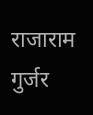राजाराम गुर्जर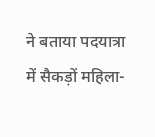ने बताया पदयात्रा में सैकड़ों महिला-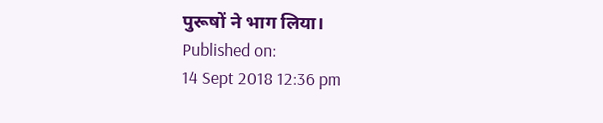पुरूषों ने भाग लिया।
Published on:
14 Sept 2018 12:36 pm